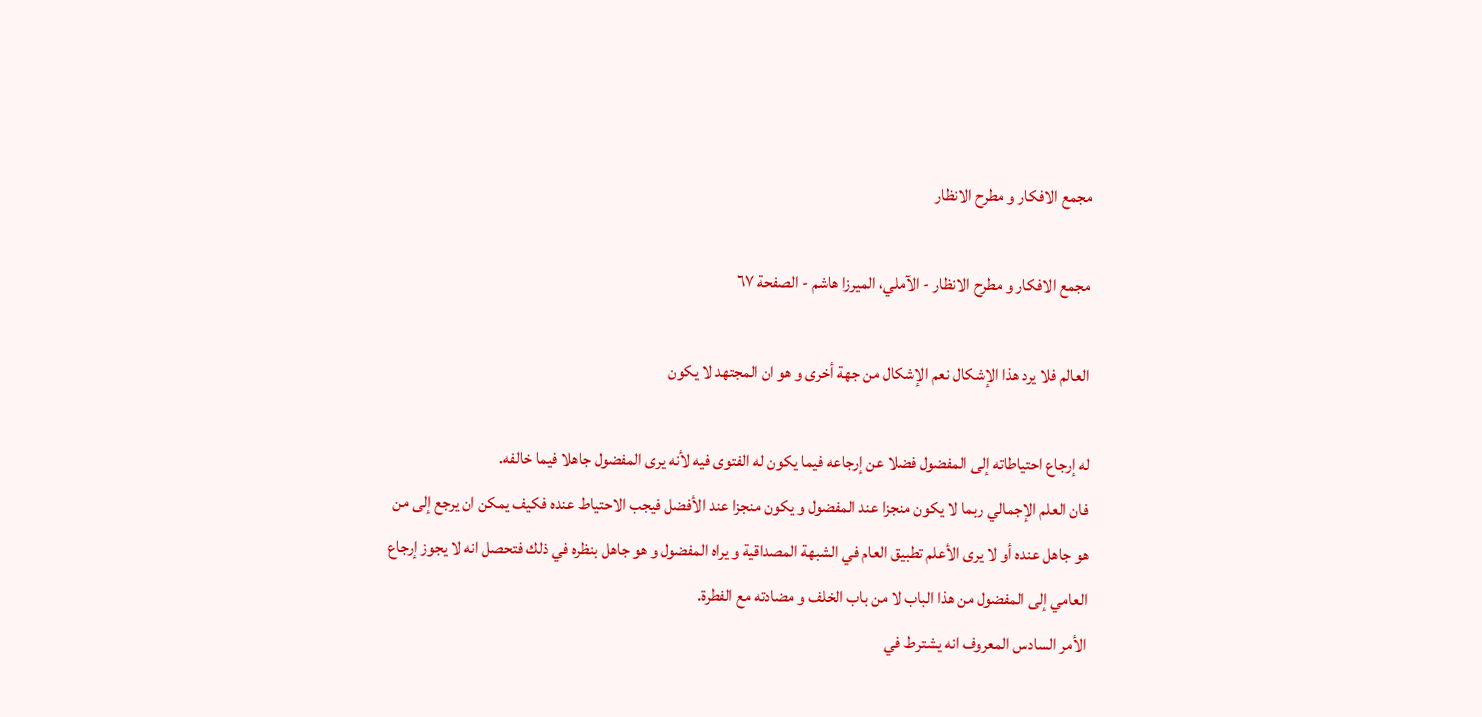مجمع الافكار و مطرح الانظار

مجمع الافكار و مطرح الانظار - الآملي، الميرزا هاشم - الصفحة ٦٧

العالم فلا يرد هذا الإشكال نعم الإشكال من جهة أخرى و هو ان المجتهد لا يكون‌

له إرجاع احتياطاته إلى المفضول فضلا عن إرجاعه فيما يكون له الفتوى فيه لأنه‌ يرى المفضول جاهلا فيما خالفه.
فان العلم الإجمالي ربما لا يكون منجزا عند المفضول و يكون منجزا عند الأفضل فيجب الاحتياط عنده فكيف يمكن ان يرجع إلى من هو جاهل عنده أو لا يرى الأعلم تطبيق العام في الشبهة المصداقية و يراه المفضول و هو جاهل بنظره‌ في ذلك فتحصل انه لا يجوز إرجاع العامي إلى المفضول من هذا الباب لا من باب‌ الخلف و مضادته مع الفطرة.
الأمر السادس المعروف انه يشترط في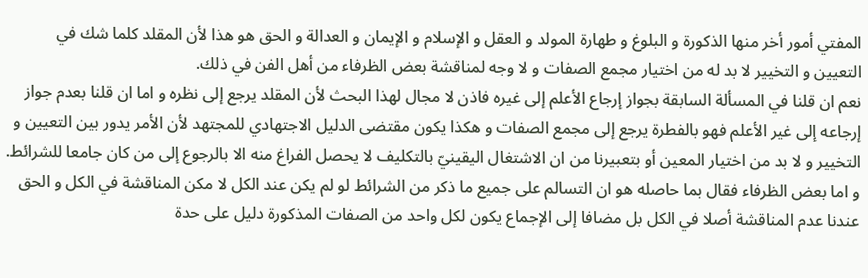المفتي أمور أخر منها الذكورة و البلوغ و طهارة المولد و العقل و الإسلام و الإيمان و العدالة و الحق هو هذا لأن المقلد كلما شك في التعيين و التخيير لا بد له من اختيار مجمع‌ الصفات و لا وجه لمناقشة بعض الظرفاء من أهل الفن في ذلك.
نعم ان قلنا في المسألة السابقة بجواز إرجاع الأعلم إلى غيره فاذن لا مجال‌ لهذا البحث لأن المقلد يرجع إلى نظره و اما ان قلنا بعدم جواز إرجاعه إلى غير الأعلم فهو بالفطرة يرجع إلى مجمع الصفات و هكذا يكون مقتضى الدليل‌ الاجتهادي للمجتهد لأن الأمر يدور بين التعيين و التخيير و لا بد من اختيار المعين‌ أو بتعبيرنا من ان الاشتغال اليقينيّ بالتكليف لا يحصل الفراغ منه الا بالرجوع‌ إلى من كان جامعا للشرائط.
و اما بعض الظرفاء فقال بما حاصله هو ان التسالم على جميع ما ذكر من‌ الشرائط لو لم يكن عند الكل لا مكن المناقشة في الكل و الحق عندنا عدم‌ المناقشة أصلا في الكل بل مضافا إلى الإجماع يكون لكل واحد من الصفات‌ المذكورة دليل على حدة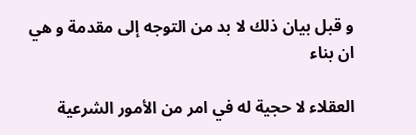و قبل بيان ذلك لا بد من التوجه إلى مقدمة و هي ان بناء

العقلاء لا حجية له في امر من الأمور الشرعية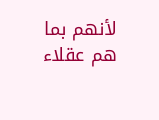لأنهم بما هم عقلاء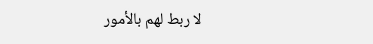لا ربط لهم بالأمور